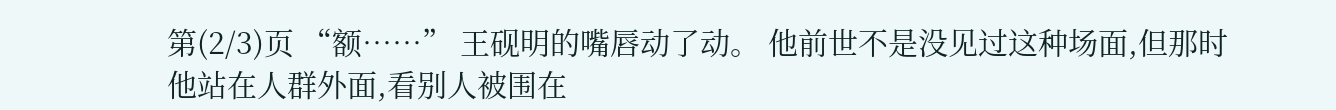第(2/3)页 “额……” 王砚明的嘴唇动了动。 他前世不是没见过这种场面,但那时他站在人群外面,看别人被围在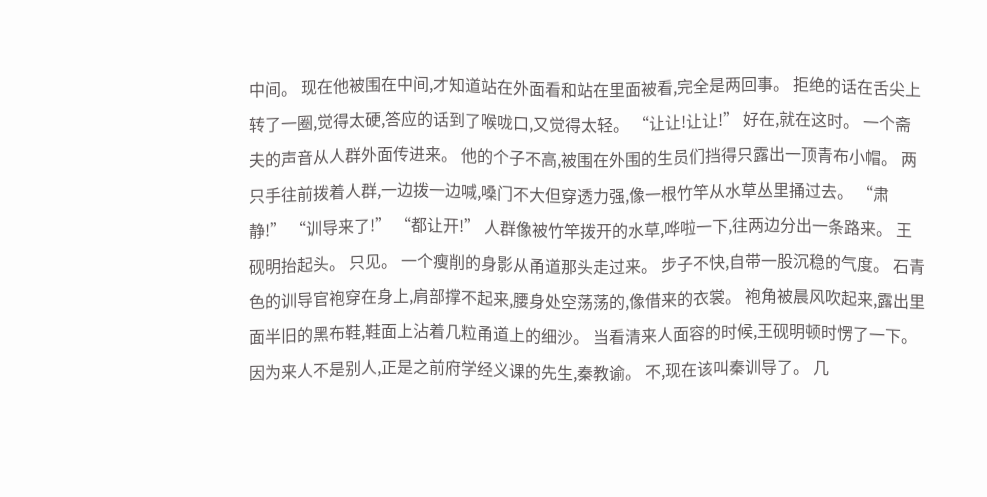中间。 现在他被围在中间,才知道站在外面看和站在里面被看,完全是两回事。 拒绝的话在舌尖上转了一圈,觉得太硬,答应的话到了喉咙口,又觉得太轻。 “让让!让让!” 好在,就在这时。 一个斋夫的声音从人群外面传进来。 他的个子不高,被围在外围的生员们挡得只露出一顶青布小帽。 两只手往前拨着人群,一边拨一边喊,嗓门不大但穿透力强,像一根竹竿从水草丛里捅过去。 “肃静!” “训导来了!” “都让开!” 人群像被竹竿拨开的水草,哗啦一下,往两边分出一条路来。 王砚明抬起头。 只见。 一个瘦削的身影从甬道那头走过来。 步子不快,自带一股沉稳的气度。 石青色的训导官袍穿在身上,肩部撑不起来,腰身处空荡荡的,像借来的衣裳。 袍角被晨风吹起来,露出里面半旧的黑布鞋,鞋面上沾着几粒甬道上的细沙。 当看清来人面容的时候,王砚明顿时愣了一下。 因为来人不是别人,正是之前府学经义课的先生,秦教谕。 不,现在该叫秦训导了。 几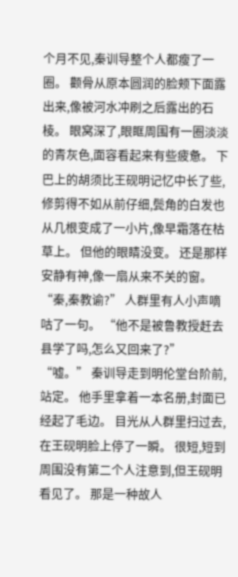个月不见,秦训导整个人都瘦了一圈。 颧骨从原本圆润的脸颊下面露出来,像被河水冲刷之后露出的石棱。 眼窝深了,眼眶周围有一圈淡淡的青灰色,面容看起来有些疲惫。 下巴上的胡须比王砚明记忆中长了些,修剪得不如从前仔细,鬓角的白发也从几根变成了一小片,像早霜落在枯草上。 但他的眼睛没变。 还是那样安静有神,像一扇从来不关的窗。 “秦,秦教谕?” 人群里有人小声嘀咕了一句。 “他不是被鲁教授赶去县学了吗,怎么又回来了?” “嘘。” 秦训导走到明伦堂台阶前,站定。 他手里拿着一本名册,封面已经起了毛边。 目光从人群里扫过去,在王砚明脸上停了一瞬。 很短,短到周围没有第二个人注意到,但王砚明看见了。 那是一种故人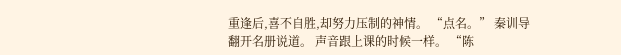重逢后,喜不自胜,却努力压制的神情。 “点名。” 秦训导翻开名册说道。 声音跟上课的时候一样。 “陈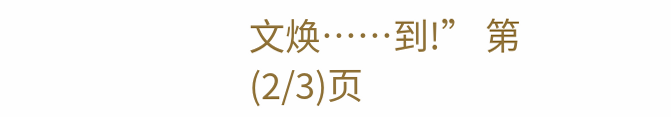文焕……到!” 第(2/3)页